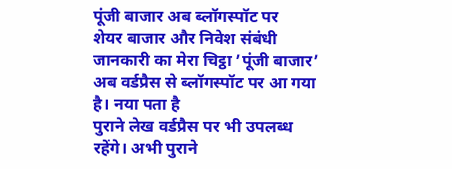पूंजी बाजार अब ब्लॉगस्पॉट पर
शेयर बाजार और निवेश संबंधी जानकारी का मेरा चिट्ठा ’पूंजी बाजार’ अब वर्डप्रैस से ब्लॉगस्पॉट पर आ गया है। नया पता है
पुराने लेख वर्डप्रैस पर भी उपलब्ध रहेंगे। अभी पुराने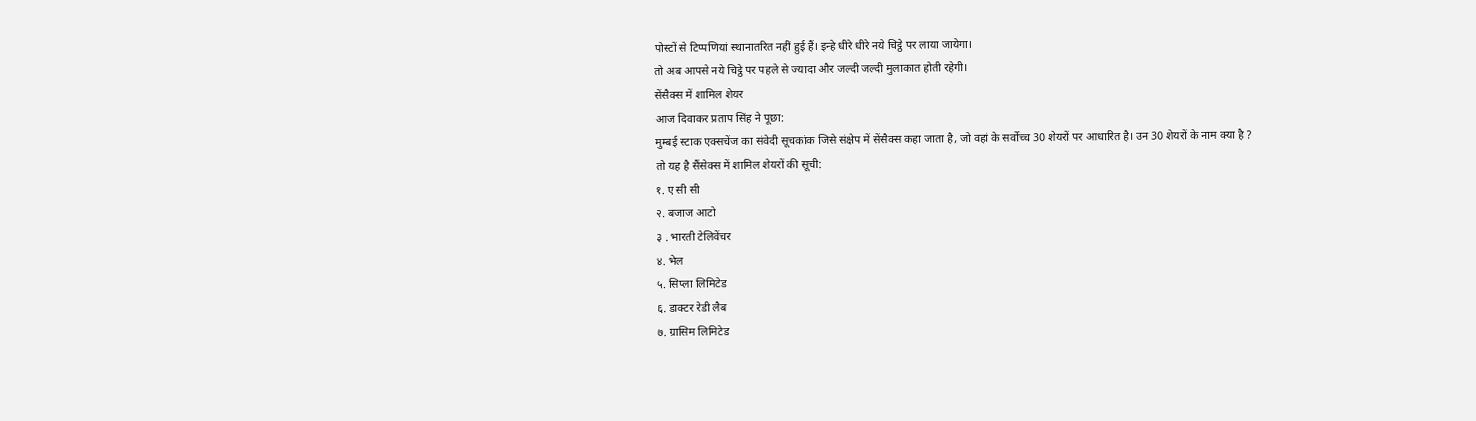पोस्टों से टिप्पणियां स्थानातरित नहीं हुई हैं। इन्हे धीरे धीरे नये चिट्ठे पर लाया जायेगा।
तो अब आपसे नये चिट्ठे पर पहले से ज्यादा और जल्दी जल्दी मुलाकात होती रहेगी।
सेंसैक्स में शामिल शेयर
आज दिवाकर प्रताप सिंह ने पूछा:
मुम्बई स्टाक एक्सचेंज का संवेदी सूचकांक जिसे संक्षेप में सेंसैक्स कहा जाता है, जो वहां के सर्वोच्च 30 शेयरों पर आधारित है। उन 30 शेयरों के नाम क्या है ?
तो यह है सैंसेक्स में शामिल शेयरों की सूची:
१. ए सी सी
२. बजाज आटो
३ . भारती टेलिवेंचर
४. भेल
५. सिप्ला लिमिटेड
६. डाक्टर रेडी लैब
७. ग्रासिम लिमिटेड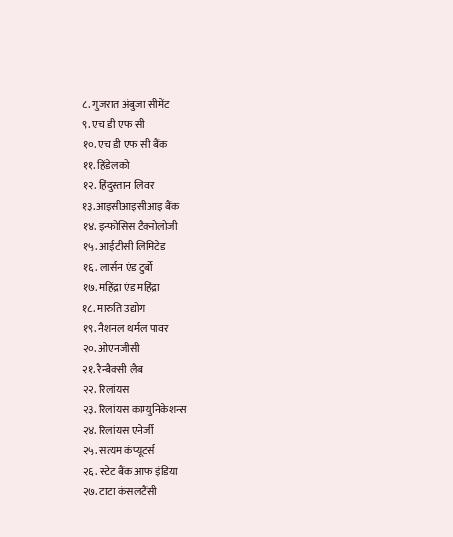८. गुजरात अंबुजा सीमेंट
९. एच डी एफ सी
१०. एच डी एफ सी बैंक
११. हिंडेलको
१२. हिंदुस्तान लिवर
१३.आइसीआइसीआइ बैंक
१४. इन्फोसिस टैक्नोलोजी
१५. आईटीसी लिमिटेड
१६. लार्सन एंड टुर्बो
१७. महिंद्रा एंड महिंद्रा
१८. मारुति उद्योग
१९. नैशनल थर्मल पावर
२०. ओएनजीसी
२१. रैन्बैक्सी लैब
२२. रिलांयस
२३. रिलांयस काम्युनिकेशन्स
२४. रिलांयस एनेर्जी
२५. सत्यम कंप्यूटर्स
२६. स्टेट बैंक आफ इंडिया
२७. टाटा कंसलटैंसी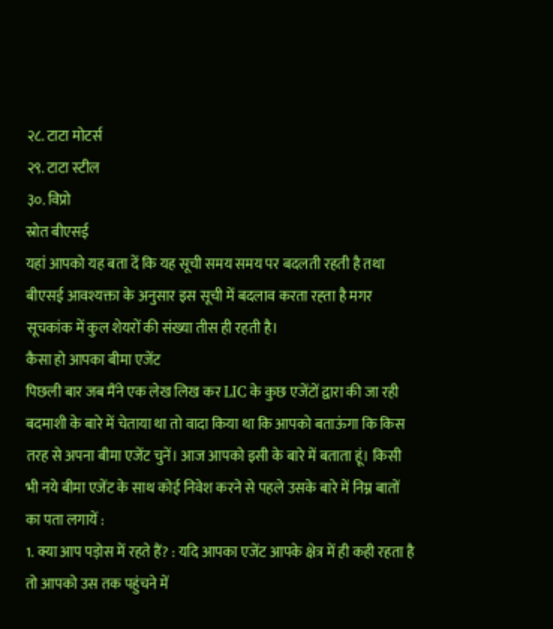२८. टाटा मोटर्स
२९. टाटा स्टील
३०. विप्रो
स्रोत बीएसई
यहां आपको यह बता दें कि यह सूची समय समय पर बदलती रहती है तथा बीएसई आवश्यक्ता के अनुसार इस सूची में बदलाव करता रह्ता है मगर सूचकांक में कुल शेयरों की संख्या तीस ही रहती है।
कैसा हो आपका बीमा एजेंट
पिछली बार जब मैंने एक लेख लिख कर LIC के कुछ एजेंटों द्वारा की जा रही बदमाशी के बारे में चेताया था तो वादा किया था कि आपको बताऊंगा कि किस तरह से अपना बीमा एजेंट चुनें। आज आपको इसी के बारे में बताता हूं। किसी भी नये बीमा एजेंट के साथ कोई निवेश करने से पहले उसके बारे में निम्न बातों का पता लगायें :
1. क्या आप पड़ोस में रहते हैं? : यदि आपका एजेंट आपके क्षेत्र में ही कही रहता है तो आपको उस तक पहुंचने में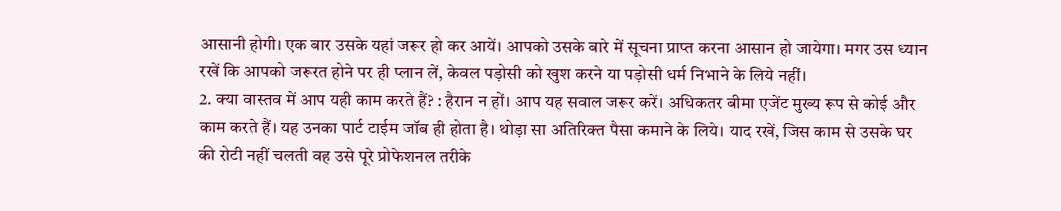आसानी होगी। एक बार उसके यहां जरूर हो कर आयें। आपको उसके बारे में सूचना प्राप्त करना आसान हो जायेगा। मगर उस ध्यान रखें कि आपको जरूरत होने पर ही प्लान लें, केवल पड़ोसी को खुश करने या पड़ोसी धर्म निभाने के लिये नहीं।
2. क्या वास्तव में आप यही काम करते हैं? : हैरान न हों। आप यह सवाल जरूर करें। अधिकतर बीमा एजेंट मुख्य रूप से कोई और काम करते हैं। यह उनका पार्ट टाईम जॉब ही होता है। थोड़ा सा अतिरिक्त पैसा कमाने के लिये। याद रखें, जिस काम से उसके घर की रोटी नहीं चलती वह उसे पूरे प्रोफेशनल तरीके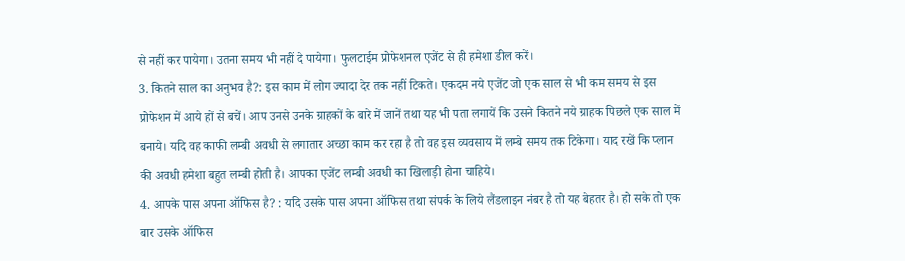से नहीं कर पायेगा। उतना समय भी नहीं दे पायेगा। फुलटाईम प्रोफेशनल एजेंट से ही हमेशा डील करें।
3. कितने साल का अनुभव है?: इस काम में लोग ज्यादा देर तक नहीं टिकते। एकदम नये एजेंट जो एक साल से भी कम समय से इस प्रोफेशन में आये हों से बचें। आप उनसे उनके ग्राहकों के बारे में जानें तथा यह भी पता लगायें कि उसने कितने नये ग्राहक पिछले एक साल में बनाये। यदि वह काफी लम्बी अवधी से लगातार अच्छा काम कर रहा है तो वह इस व्यवसाय में लम्बे समय तक टिकेगा। याद रखें कि प्लान की अवधी हमेशा बहुत लम्बी होती है। आपका एजेंट लम्बी अवधी का खिलाड़ी होना चाहिये।
4. आपके पास अपना ऑफिस है? : यदि उसके पास अपना ऑफिस तथा संपर्क के लिये लैंडलाइन नंबर है तो यह बेहतर है। हो सके तो एक बार उसके ऑफिस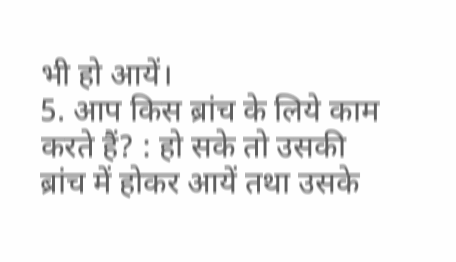भी हो आयें।
5. आप किस ब्रांच के लिये काम करते हैं? : हो सके तो उसकी ब्रांच में होकर आयें तथा उसके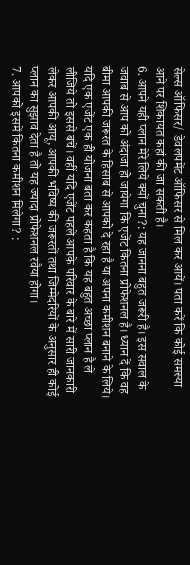सेल्स ऑफिसर/ डेवलपमेंट ऑफिसर से मिल कर आयें। पता करें कि कोई समस्या आने पर शिकायत कहां की जा सकती है।
6. आपने यही प्लान मेरे लिये क्यों चुना?: यह जानना बहुत जरूरी है। इस सवाल के जवाब से आप को अंदाजा हो जायेगा कि एजेंट कितना प्रोफेशनल है। ध्यान दें कि वह बीमा आपकी जरूरत के हिसाब से आपको दे रहा है या अपना कमीशन बनाने के लिये। यदि एक एजेंट एक ही योजना बता कर कहता है कि यह बहुत अच्छा प्लान है ले लीजिये तो इससे बचें। वहीं यदि एजेंट पहले आपके परिवार के बारे में सारी जानकारी लेकर आपकी आयू, आपकी भविष्य की जरूरतों तथा जिम्मेदरियों के अनुसार ही कोई प्लान का सुझाव देता है तो यह ज्यादा प्रोफेशनल रवैया होगा।
7. आपको इसमें कितना कमीशन मिलेगा? :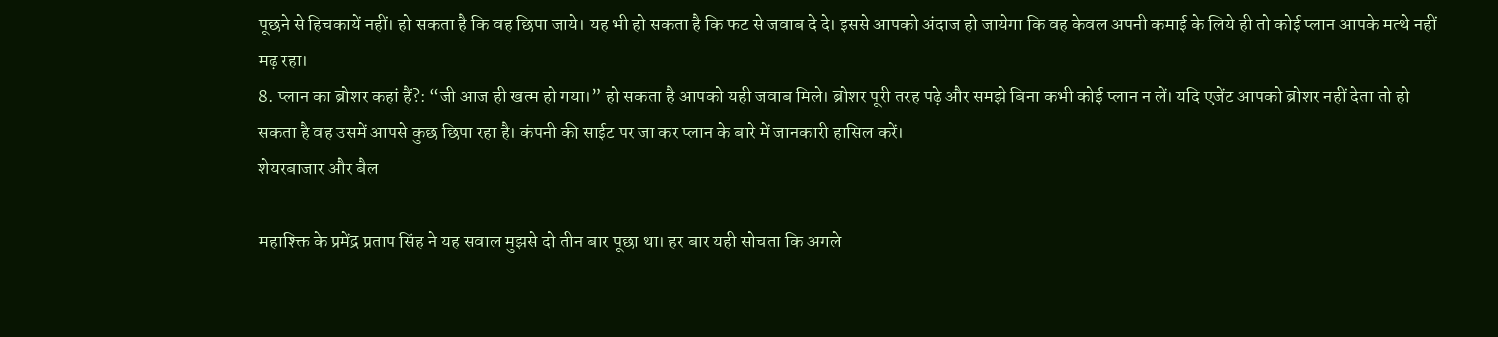पूछने से हिचकायें नहीं। हो सकता है कि वह छिपा जाये। यह भी हो सकता है कि फट से जवाब दे दे। इससे आपको अंदाज हो जायेगा कि वह केवल अपनी कमाई के लिये ही तो कोई प्लान आपके मत्थे नहीं मढ़ रहा।
8. प्लान का ब्रोशर कहां हैं?: “जी आज ही खत्म हो गया।” हो सकता है आपको यही जवाब मिले। ब्रोशर पूरी तरह पढ़े और समझे बिना कभी कोई प्लान न लें। यदि एजेंट आपको ब्रोशर नहीं देता तो हो सकता है वह उसमें आपसे कुछ छिपा रहा है। कंपनी की साईट पर जा कर प्लान के बारे में जानकारी हासिल करें।
शेयरबाजार और बैल

महाश्क्ति के प्रमेंद्र प्रताप सिंह ने यह सवाल मुझसे दो तीन बार पूछा था। हर बार यही सोचता कि अगले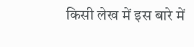किसी लेख में इस बारे में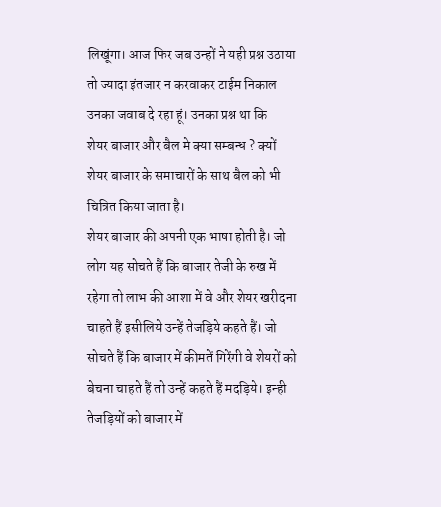लिखूंगा। आज फिर जब उन्हों ने यही प्रश्न उठाया तो ज्यादा इंतजार न करवाकर टाईम निकाल उनका जवाब दे रहा हूं। उनका प्रश्न था कि
शेयर बाजार और बैल मे क्या सम्बन्ध ? क्यों शेयर बाजार के समाचारों के साथ बैल को भी चित्रित किया जाता है।
शेयर बाजार की अपनी एक भाषा होती है। जो लोग यह सोचते हैं कि बाजार तेजी के रुख में रहेगा तो लाभ की आशा में वे और शेयर खरीदना चाहते हैं इसीलिये उन्हें तेजड़िये कहते हैं। जो सोचते हैं कि बाजार में कीमतें गिरेंगी वे शेयरों को बेचना चाहते हैं तो उन्हें कहते हैं मदड़िये। इन्ही तेजड़ियों को बाजार में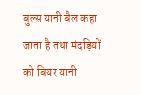बुल्स यानी बैल कहा जाता है तथा मंदड़ियों को बियर यानी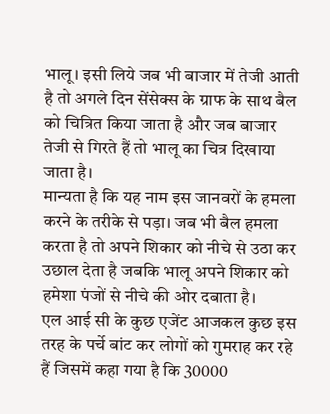भालू। इसी लिये जब भी बाजार में तेजी आती है तो अगले दिन सेंसेक्स के ग्राफ के साथ बैल को चित्रित किया जाता है और जब बाजार तेजी से गिरते हैं तो भालू का चित्र दिखाया जाता है।
मान्यता है कि यह नाम इस जानवरों के हमला करने के तरीके से पड़ा। जब भी बैल हमला करता है तो अपने शिकार को नीचे से उठा कर उछाल देता है जबकि भालू अपने शिकार को हमेशा पंजों से नीचे की ओर दबाता है।
एल आई सी के कुछ एजेंट आजकल कुछ इस तरह के पर्चे बांट कर लोगों को गुमराह कर रहे हैं जिसमें कहा गया है कि 30000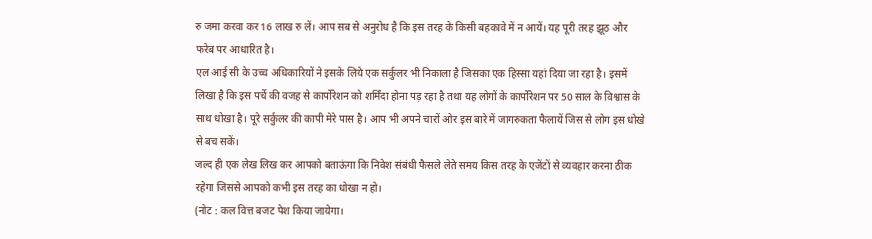रु जमा करवा कर 16 लाख रु लें। आप सब से अनुरोध है कि इस तरह के किसी बहकावे में न आयें। यह पूरी तरह झूठ और फरेब पर आधारित है।
एल आई सी के उच्च अधिकारियों ने इसके लिये एक सर्कुलर भी निकाला है जिसका एक हिस्सा यहां दिया जा रहा है। इसमें लिखा है कि इस पर्चे की वजह से कार्पोरेशन को शर्मिंदा होना पड़ रहा है तथा यह लोगों के कार्पोरेशन पर 50 साल के विश्वास के साथ धोखा है। पूरे सर्कुलर की कापी मेरे पास है। आप भी अपने चारों ओर इस बारे में जागरुकता फैलायें जिस से लोग इस धोखे से बच सकें।
जल्द ही एक लेख लिख कर आपको बताऊंगा कि निवेश संबंधी फैसले लेते समय किस तरह के एजेंटों से व्यवहार करना ठीक रहेगा जिससे आपको कभी इस तरह का धोखा न हो।
(नोट : कल वित्त बजट पेश किया जायेगा।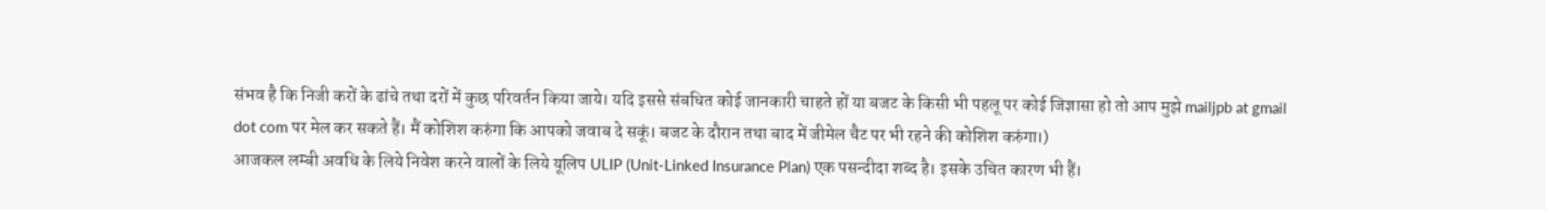संभव है कि निजी करों के ढांचे तथा दरों में कुछ परिवर्तन किया जाये। यदि इससे संबधित कोई जानकारी चाहते हों या बजट के किसी भी पहलू पर कोई जिज्ञासा हो तो आप मुझे mailjpb at gmail dot com पर मेल कर सकते हैं। मैं कोशिश करुंगा कि आपको जवाब दे सकूं। बजट के दौरान तथा बाद में जीमेल चैट पर भी रहने की कोशिश करुंगा।)
आजकल लम्बी अवधि के लिये निवेश करने वालों के लिये यूलिप ULIP (Unit-Linked Insurance Plan) एक पसन्दीदा शब्द है। इसके उचित कारण भी हैं।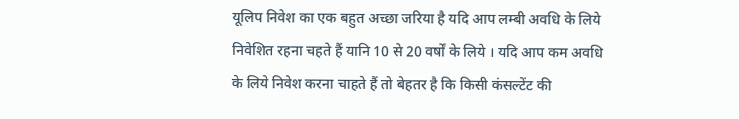यूलिप निवेश का एक बहुत अच्छा जरिया है यदि आप लम्बी अवधि के लिये निवेशित रहना चहते हैं यानि 10 से 20 वर्षों के लिये । यदि आप कम अवधि के लिये निवेश करना चाहते हैं तो बेहतर है कि किसी कंसल्टेंट की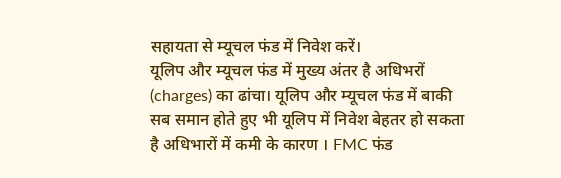सहायता से म्यूचल फंड में निवेश करें।
यूलिप और म्यूचल फंड में मुख्य अंतर है अधिभरों (charges) का ढांचा। यूलिप और म्यूचल फंड में बाकी सब समान होते हुए भी यूलिप में निवेश बेहतर हो सकता है अधिभारों में कमी के कारण । FMC फंड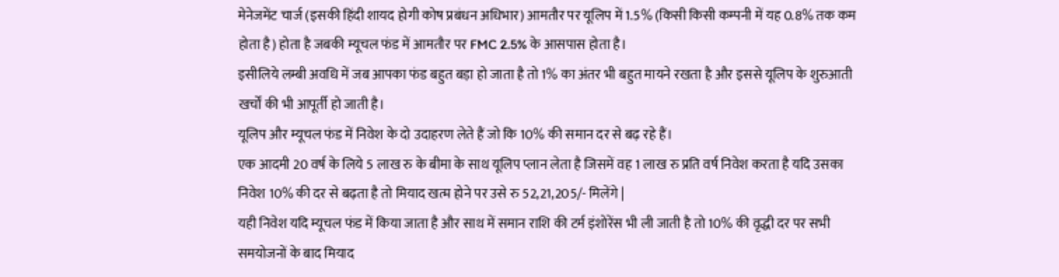मेनेजमेंट चार्ज (इसकी हिंदी शायद होगी कोष प्रबंधन अधिभार) आमतौर पर यूलिप में 1.5% (किसी किसी कम्पनी में यह 0.8% तक कम होता है) होता है जबकी म्यूचल फंड में आमतौर पर FMC 2.5% के आसपास होता है।
इसीलिये लम्बी अवधि में जब आपका फंड बहुत बड़ा हो जाता है तो 1% का अंतर भी बहुत मायने रखता है और इससे यूलिप के शुरुआती खर्चों की भी आपूर्ती हो जाती है।
यूलिप और म्यूचल फंड में निवेश के दो उदाहरण लेते हैं जो कि 10% की समान दर से बढ़ रहे हैं।
एक आदमी 20 वर्ष के लिये 5 लाख रु के बीमा के साथ यूलिप प्लान लेता है जिसमें वह 1 लाख रु प्रति वर्ष निवेश करता है यदि उसका निवेश 10% की दर से बढ़ता है तो मियाद खत्म होने पर उसे रु 52,21,205/- मिलेंगे |
यही निवेश यदि म्यूचल फंड में किया जाता है और साथ में समान राशि की टर्म इंशोरेंस भी ली जाती है तो 10% की वृद्धी दर पर सभी समयोजनों के बाद मियाद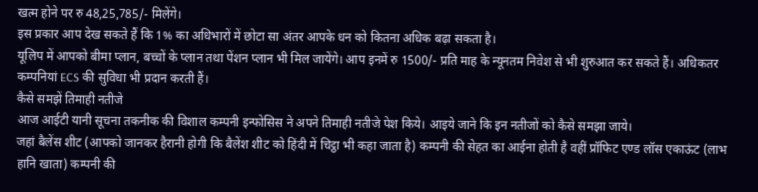खत्म होने पर रु 48,25,785/- मिलेंगे।
इस प्रकार आप देख सकते हैं कि 1% का अधिभारों में छोटा सा अंतर आपके धन को कितना अधिक बढ़ा सकता है।
यूलिप में आपको बीमा प्लान, बच्चों के प्लान तथा पेंशन प्लान भी मिल जायेंगे। आप इनमें रु 1500/- प्रति माह के न्यूनतम निवेश से भी शुरुआत कर सकते हैं। अधिकतर कम्पनियां ECS की सुविधा भी प्रदान करती हैं।
कैसे समझें तिमाही नतीजे
आज आईटी यानी सूचना तकनीक की विशाल कम्पनी इन्फोसिस ने अपने तिमाही नतीजे पेश किये। आइये जाने कि इन नतीजों को कैसे समझा जाये।
जहां बैलेंस शीट (आपको जानकर हैरानी होगी कि बैलेंश शीट को हिंदी में चिट्ठा भी कहा जाता है) कम्पनी की सेहत का आईना होती है वहीं प्रॉफिट एण्ड लॉस एकाऊंट (लाभ हानि खाता) कम्पनी की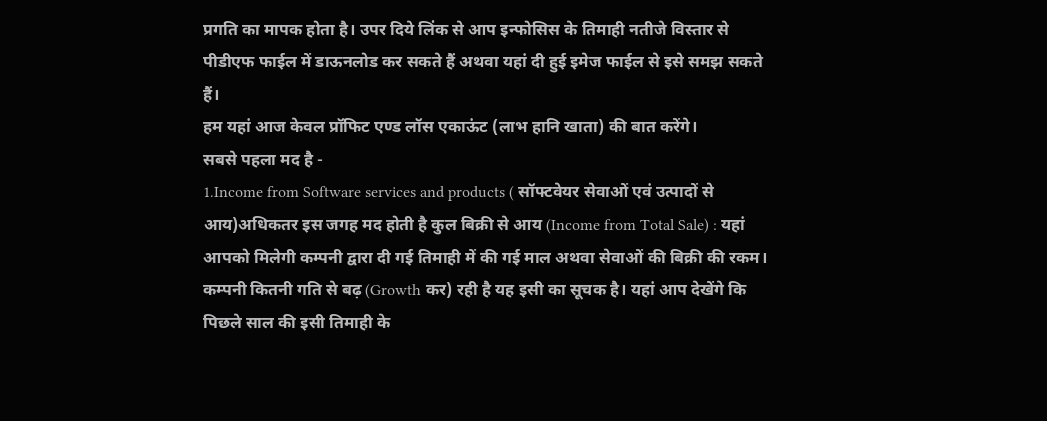प्रगति का मापक होता है। उपर दिये लिंक से आप इन्फोसिस के तिमाही नतीजे विस्तार से पीडीएफ फाईल में डाऊनलोड कर सकते हैं अथवा यहां दी हुई इमेज फाईल से इसे समझ सकते हैं।
हम यहां आज केवल प्रॉफिट एण्ड लॉस एकाऊंट (लाभ हानि खाता) की बात करेंगे।
सबसे पहला मद है -
1.Income from Software services and products ( सॉफ्टवेयर सेवाओं एवं उत्पादों से आय)अधिकतर इस जगह मद होती है कुल बिक्री से आय (Income from Total Sale) : यहां आपको मिलेगी कम्पनी द्वारा दी गई तिमाही में की गई माल अथवा सेवाओं की बिक्री की रकम। कम्पनी कितनी गति से बढ़ (Growth कर) रही है यह इसी का सूचक है। यहां आप देखेंगे कि पिछले साल की इसी तिमाही के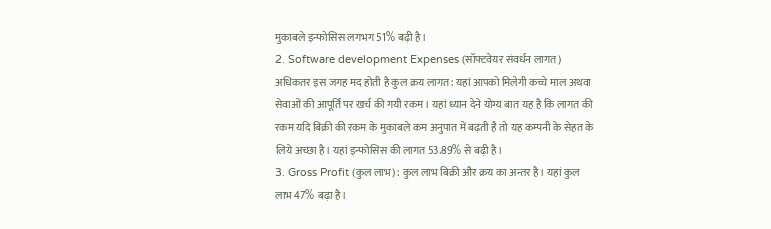मुकाबले इन्फोसिस लगभग 51% बढ़ी है।
2. Software development Expenses (सॉफ्टवेयर संवर्धन लागत) अधिकतर इस जगह मद होती है कुल क्रय लागत: यहां आपको मिलेगी कच्चे माल अथवा सेवाओं की आपूर्ति पर खर्च की गयी रकम। यहां ध्यान देने योग्य बात यह है कि लागत की रकम यदि बिक्री की रकम के मुकाबले कम अनुपात में बढ़ती है तो यह कम्पनी के सेहत के लिये अच्छा है। यहां इन्फोसिस की लागत 53.89% से बढ़ी है।
3. Gross Profit (कुल लाभ) : कुल लाभ बिक्री और क्रय का अन्तर है। यहां कुल लाभ 47% बढ़ा है।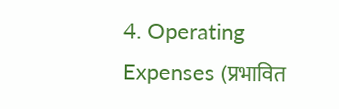4. Operating Expenses (प्रभावित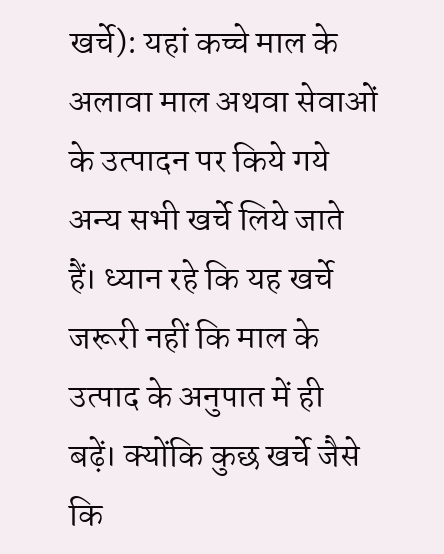खर्चे): यहां कच्चे माल के अलावा माल अथवा सेवाओं के उत्पादन पर किये गये अन्य सभी खर्चे लिये जाते हैं। ध्यान रहे कि यह खर्चे जरूरी नहीं कि माल के उत्पाद के अनुपात में ही बढ़ें। क्योंकि कुछ खर्चे जैसे कि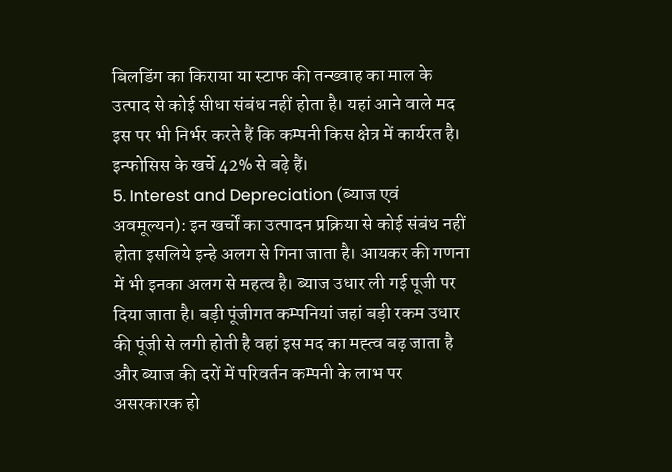बिलडिंग का किराया या स्टाफ की तन्ख्वाह का माल के उत्पाद से कोई सीधा संबंध नहीं होता है। यहां आने वाले मद इस पर भी निर्भर करते हैं कि कम्पनी किस क्षेत्र में कार्यरत है। इन्फोसिस के खर्चे 42% से बढ़े हैं।
5. Interest and Depreciation (ब्याज एवं अवमूल्यन): इन खर्चों का उत्पादन प्रक्रिया से कोई संबंध नहीं होता इसलिये इन्हे अलग से गिना जाता है। आयकर की गणना में भी इनका अलग से महत्व है। ब्याज उधार ली गई पूजी पर दिया जाता है। बड़ी पूंजीगत कम्पनियां जहां बड़ी रकम उधार की पूंजी से लगी होती है वहां इस मद का मह्त्व बढ़ जाता है और ब्याज की दरों में परिवर्तन कम्पनी के लाभ पर असरकारक हो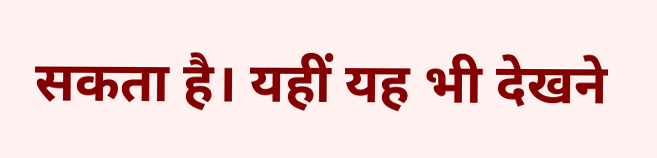सकता है। यहीं यह भी देखने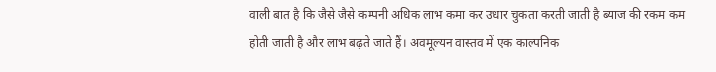वाली बात है कि जैसे जैसे कम्पनी अधिक लाभ कमा कर उधार चुकता करती जाती है ब्याज की रकम कम होती जाती है और लाभ बढ़ते जाते हैं। अवमूल्यन वास्तव में एक काल्पनिक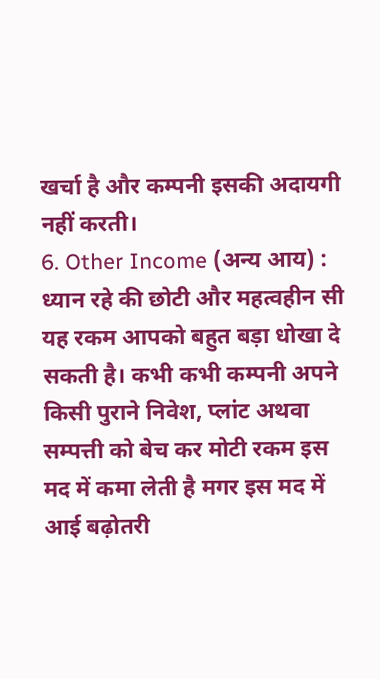खर्चा है और कम्पनी इसकी अदायगी नहीं करती।
6. Other Income (अन्य आय) : ध्यान रहे की छोटी और महत्वहीन सी यह रकम आपको बहुत बड़ा धोखा दे सकती है। कभी कभी कम्पनी अपने किसी पुराने निवेश, प्लांट अथवा सम्पत्ती को बेच कर मोटी रकम इस मद में कमा लेती है मगर इस मद में आई बढ़ोतरी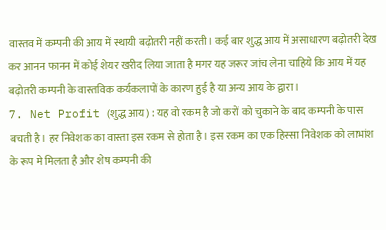वास्तव में कम्पनी की आय में स्थायी बढ़ोतरी नहीं करती। कई बार शुद्ध आय में असाधारण बढ़ोतरी देख कर आनन फानन में कोई शेयर खरीद लिया जाता है मगर यह जरूर जांच लेना चाहिये कि आय में यह बढ़ोतरी कम्पनी के वास्तविक कर्यकलापों के कारण हुई है या अन्य आय के द्वारा।
7. Net Profit (शुद्ध आय) : यह वो रकम है जो करों को चुकाने के बाद कम्पनी के पास बचती है। हर निवेशक का वास्ता इस रकम से होता है। इस रकम का एक हिस्सा निवेशक को लाभांश के रूप मे मिलता है और शेष कम्पनी की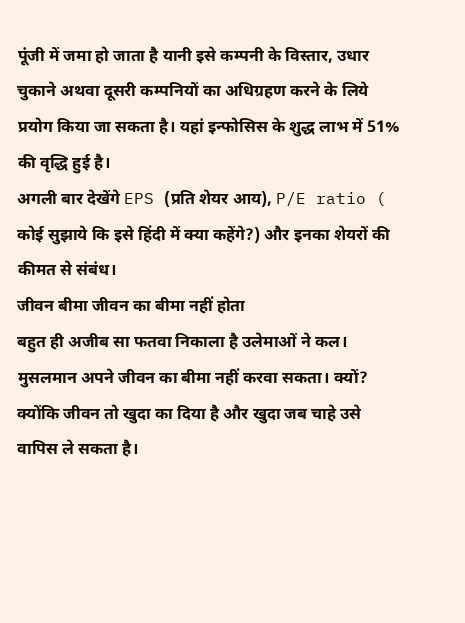पूंजी में जमा हो जाता है यानी इसे कम्पनी के विस्तार, उधार चुकाने अथवा दूसरी कम्पनियों का अधिग्रहण करने के लिये प्रयोग किया जा सकता है। यहां इन्फोसिस के शुद्ध लाभ में 51% की वृद्धि हुई है।
अगली बार देखेंगे EPS (प्रति शेयर आय), P/E ratio ( कोई सुझाये कि इसे हिंदी में क्या कहेंगे?) और इनका शेयरों की कीमत से संबंध।
जीवन बीमा जीवन का बीमा नहीं होता
बहुत ही अजीब सा फतवा निकाला है उलेमाओं ने कल। मुसलमान अपने जीवन का बीमा नहीं करवा सकता। क्यों? क्योंकि जीवन तो खुदा का दिया है और खुदा जब चाहे उसे वापिस ले सकता है।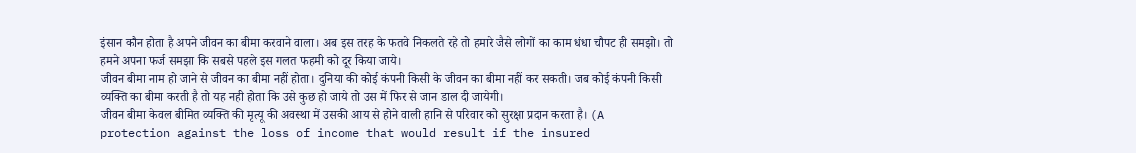इंसान कौन होता है अपने जीवन का बीमा करवाने वाला। अब इस तरह के फतवे निकलते रहे तो हमारे जैसे लोगों का काम धंधा चौपट ही समझो। तो हमने अपना फर्ज समझा कि सबसे पहले इस गलत फहमी को दूर किया जाये।
जीवन बीमा नाम हो जाने से जीवन का बीमा नहीं होता। दुनिया की कोई कंपनी किसी के जीवन का बीमा नहीं कर सकती। जब कोई कंपनी किसी व्यक्ति का बीमा करती है तो यह नही होता कि उसे कुछ हो जाये तो उस में फिर से जान डाल दी जायेगी।
जीवन बीमा केवल बीमित व्यक्ति की मृत्यू की अवस्था में उसकी आय से होने वाली हानि से परिवार को सुरक्षा प्रदान करता है। (A protection against the loss of income that would result if the insured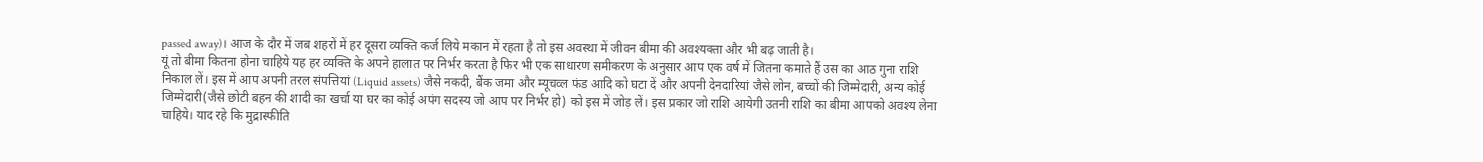passed away)। आज के दौर में जब शहरों में हर दूसरा व्यक्ति कर्ज लिये मकान में रहता है तो इस अवस्था में जीवन बीमा की अवश्यक्ता और भी बढ़ जाती है।
यूं तो बीमा कितना होना चाहिये यह हर व्यक्ति के अपने हालात पर निर्भर करता है फिर भी एक साधारण समीकरण के अनुसार आप एक वर्ष में जितना कमाते हैं उस का आठ गुना राशि निकाल लें। इस में आप अपनी तरल संपत्तियां (Liquid assets) जैसे नकदी, बैंक जमा और म्यूचव्ल फंड आदि को घटा दें और अपनी देनदारियां जैसे लोन, बच्चों की जिम्मेदारी, अन्य कोई जिम्मेदारी(जैसे छोटी बहन की शादी का खर्चा या घर का कोई अपंग सदस्य जो आप पर निर्भर हो) को इस में जोड़ लें। इस प्रकार जो राशि आयेगी उतनी राशि का बीमा आपको अवश्य लेना चाहिये। याद रहे कि मुद्रास्फीति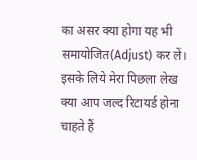का असर क्या होगा यह भी समायोजित(Adjust) कर लें। इसके लिये मेरा पिछला लेख क्या आप जल्द रिटायर्ड होना चाहते हैं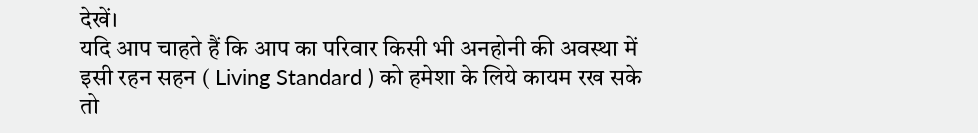देखें।
यदि आप चाहते हैं कि आप का परिवार किसी भी अनहोनी की अवस्था में इसी रहन सहन ( Living Standard ) को हमेशा के लिये कायम रख सके तो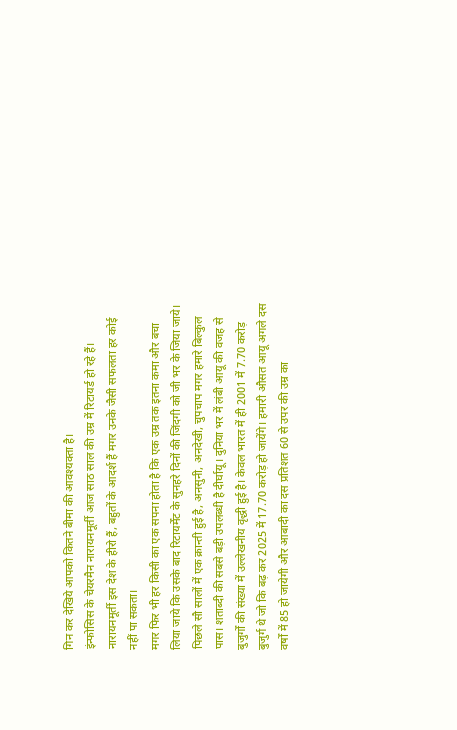गिन कर देखिये आपको कितने बीमा की आवश्यक्ता है।
इंन्फोसिस के चेयरमैन नारायनमूर्ती आज साठ साल की उम्र में रिटायर्ड हो रहे हैं। नारायनमूर्ती इस देश के हीरो हैं, बहुतों के आदर्श हैं मगर उनके जैसी सफलता हर कोई नहीं पा सकता।
मगर फिर भी हर किसी का एक सपना होता है कि एक उम्र तक इतना कमा और बचा लिया जाये कि उसके बाद रिटायर्मेंट के सुनहरे दिनों की जिंदगी को जी भर के जिया जाये।
पिछले सौ सालों में एक क्रान्ती हुई है, अनसुनी, अनदेखी, चुपचाप मगर हमारे बिल्कुल पास। शताब्दी की सबसे बड़ी उपलब्धी है दीर्घायू। दुनिया भर में लंबी आयू की वजह से बुजुर्गों की संख्या में उल्लेखनीय वृद्धी हुई है। केवल भारत में ही 2001 में 7.70 करोड़ बुजुर्ग थे जो कि बढ़ कर 2025 में 17.70 करोड़ हो जायेंगे। हमारी औसत आयू अगले दस वर्षों में 85 हो जायेगी और आबादी का दस प्रतिशत 60 से उपर की उम्र का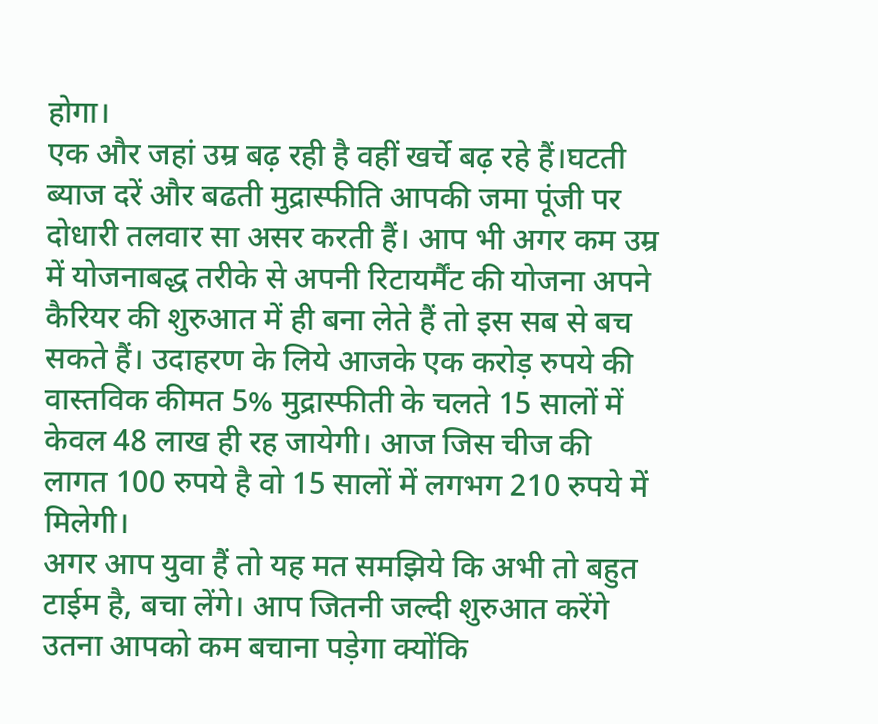होगा।
एक और जहां उम्र बढ़ रही है वहीं खर्चे बढ़ रहे हैं।घटती ब्याज दरें और बढती मुद्रास्फीति आपकी जमा पूंजी पर दोधारी तलवार सा असर करती हैं। आप भी अगर कम उम्र में योजनाबद्ध तरीके से अपनी रिटायर्मैंट की योजना अपने कैरियर की शुरुआत में ही बना लेते हैं तो इस सब से बच सकते हैं। उदाहरण के लिये आजके एक करोड़ रुपये की वास्तविक कीमत 5% मुद्रास्फीती के चलते 15 सालों में केवल 48 लाख ही रह जायेगी। आज जिस चीज की लागत 100 रुपये है वो 15 सालों में लगभग 210 रुपये में मिलेगी।
अगर आप युवा हैं तो यह मत समझिये कि अभी तो बहुत टाईम है, बचा लेंगे। आप जितनी जल्दी शुरुआत करेंगे उतना आपको कम बचाना पड़ेगा क्योंकि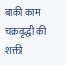बाकी काम चक्रवृद्धी की शक्ती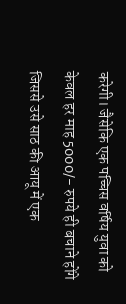करेगी। जैसेकि एक पच्चिस वर्षिय युवा को केवल हर माह 5000/- रुपये ही बचाने होंगे जिससे उसे साठ की आयू में एक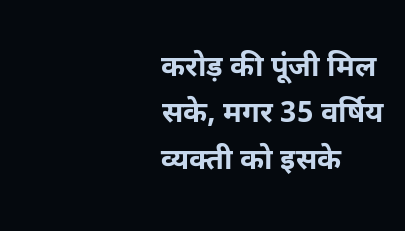करोड़ की पूंजी मिल सके, मगर 35 वर्षिय व्यक्ती को इसके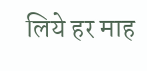लिये हर माह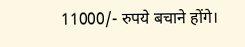11000/- रुपये बचाने होंगे।